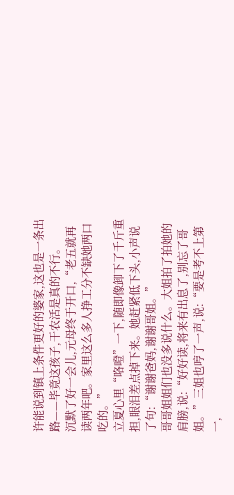许能说到镇上条件更好的婆家,这也是一条出路——毕竟这孩子,干农活是真的不行。
沉默了好一会儿,元母终于开口,“老五就再读两年吧。家里这么多人挣工分不缺她两口吃的。”
立夏心里“咯噔”一下,随即像卸下了千斤重担,眼泪差点掉下来。她赶紧低下头,小声说了句:“谢谢爸妈,谢谢哥姐。”
哥哥姐姐们也没多说什么。大姐拍了拍她的肩膀,说:“好好读,将来有出息了,别忘了哥姐。”三姐也哼了一声,说:“要是考不上第一,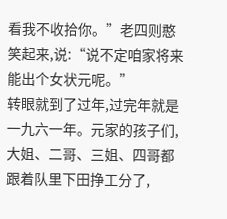看我不收拾你。”老四则憨笑起来,说:“说不定咱家将来能出个女状元呢。”
转眼就到了过年,过完年就是一九六一年。元家的孩子们,大姐、二哥、三姐、四哥都跟着队里下田挣工分了,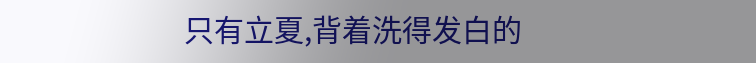只有立夏,背着洗得发白的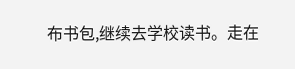布书包,继续去学校读书。走在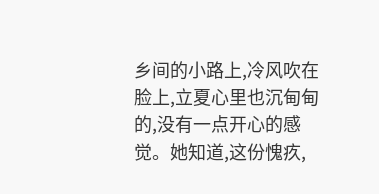乡间的小路上,冷风吹在脸上,立夏心里也沉甸甸的,没有一点开心的感觉。她知道,这份愧疚,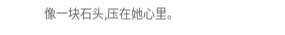像一块石头,压在她心里。